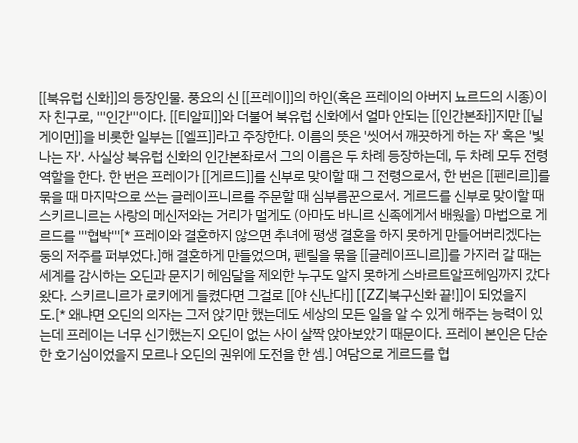[[북유럽 신화]]의 등장인물. 풍요의 신 [[프레이]]의 하인(혹은 프레이의 아버지 뇨르드의 시종)이자 친구로, '''인간'''이다. [[티알피]]와 더불어 북유럽 신화에서 얼마 안되는 [[인간본좌]]지만 [[닐 게이먼]]을 비롯한 일부는 [[엘프]]라고 주장한다. 이름의 뜻은 '씻어서 깨끗하게 하는 자' 혹은 '빛나는 자'. 사실상 북유럽 신화의 인간본좌로서 그의 이름은 두 차례 등장하는데, 두 차례 모두 전령 역할을 한다. 한 번은 프레이가 [[게르드]]를 신부로 맞이할 때 그 전령으로서, 한 번은 [[펜리르]]를 묶을 때 마지막으로 쓰는 글레이프니르를 주문할 때 심부름꾼으로서. 게르드를 신부로 맞이할 때 스키르니르는 사랑의 메신저와는 거리가 멀게도 (아마도 바니르 신족에게서 배웠을) 마법으로 게르드를 '''협박'''[* 프레이와 결혼하지 않으면 추녀에 평생 결혼을 하지 못하게 만들어버리겠다는 둥의 저주를 퍼부었다.]해 결혼하게 만들었으며, 펜릴을 묶을 [[글레이프니르]]를 가지러 갈 때는 세계를 감시하는 오딘과 문지기 헤임달을 제외한 누구도 알지 못하게 스바르트알프헤임까지 갔다 왔다. 스키르니르가 로키에게 들켰다면 그걸로 [[야 신난다]] [[ZZ|북구신화 끝!]]이 되었을지도.[* 왜냐면 오딘의 의자는 그저 앉기만 했는데도 세상의 모든 일을 알 수 있게 해주는 능력이 있는데 프레이는 너무 신기했는지 오딘이 없는 사이 살짝 앉아보았기 때문이다. 프레이 본인은 단순한 호기심이었을지 모르나 오딘의 권위에 도전을 한 셈.] 여담으로 게르드를 협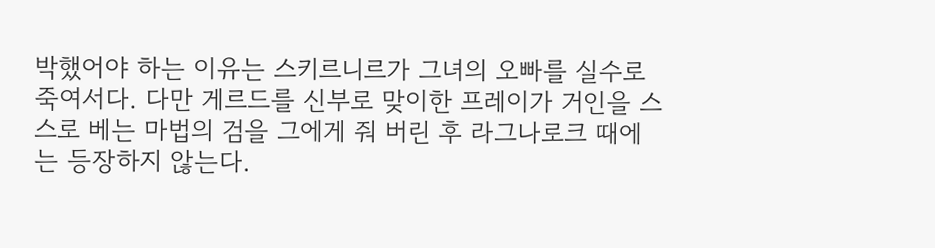박했어야 하는 이유는 스키르니르가 그녀의 오빠를 실수로 죽여서다. 다만 게르드를 신부로 맞이한 프레이가 거인을 스스로 베는 마법의 검을 그에게 줘 버린 후 라그나로크 때에는 등장하지 않는다.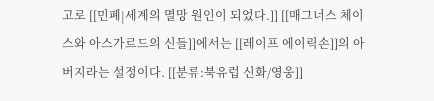고로 [[민폐|세계의 멸망 원인이 되었다.]] [[매그너스 체이스와 아스가르드의 신들]]에서는 [[레이프 에이릭손]]의 아버지라는 설정이다. [[분류:북유럽 신화/영웅]]